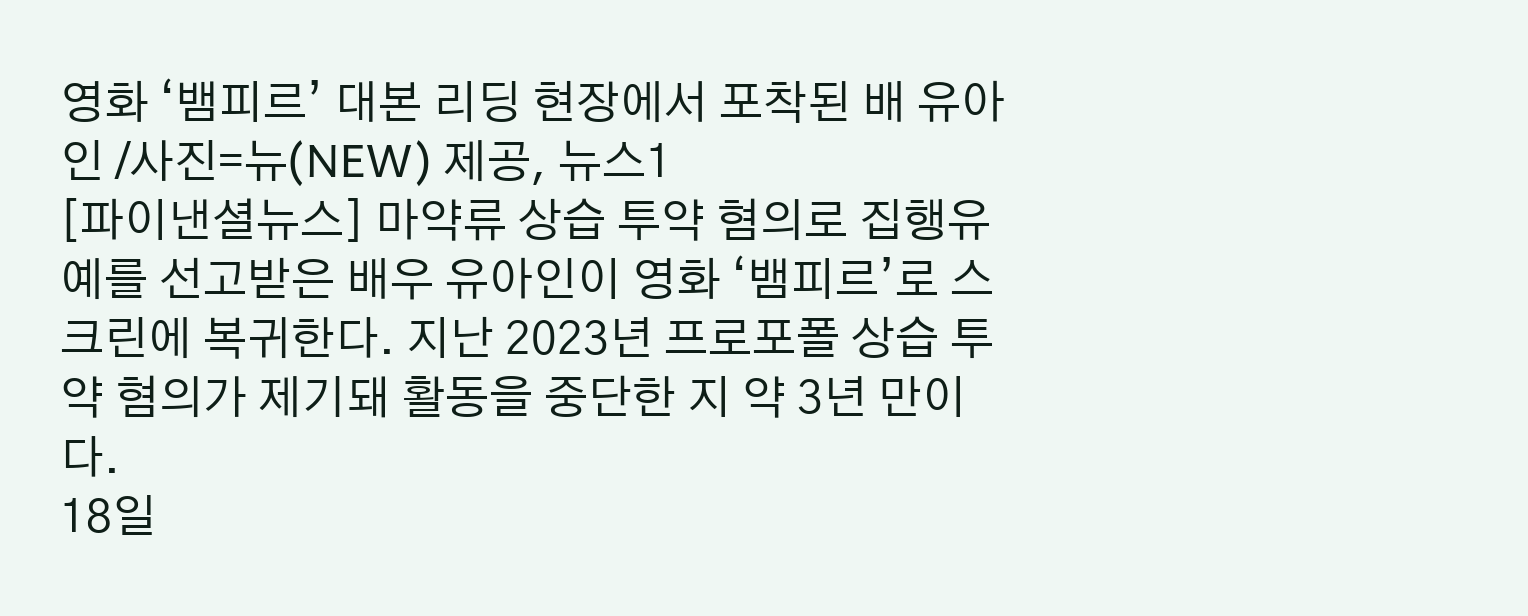영화 ‘뱀피르’ 대본 리딩 현장에서 포착된 배 유아인 /사진=뉴(NEW) 제공, 뉴스1
[파이낸셜뉴스] 마약류 상습 투약 혐의로 집행유예를 선고받은 배우 유아인이 영화 ‘뱀피르’로 스크린에 복귀한다. 지난 2023년 프로포폴 상습 투약 혐의가 제기돼 활동을 중단한 지 약 3년 만이다.
18일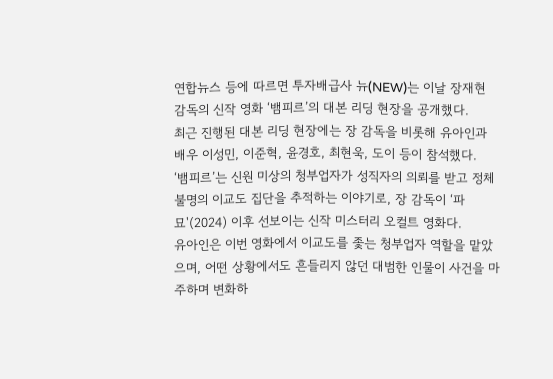연합뉴스 등에 따르면 투자배급사 뉴(NEW)는 이날 장재현 감독의 신작 영화 ‘뱀피르’의 대본 리딩 현장을 공개했다.
최근 진행된 대본 리딩 현장에는 장 감독을 비롯해 유아인과 배우 이성민, 이준혁, 윤경호, 최현욱, 도이 등이 참석했다.
‘뱀피르’는 신원 미상의 청부업자가 성직자의 의뢰를 받고 정체불명의 이교도 집단을 추적하는 이야기로, 장 감독이 ‘파묘'(2024) 이후 선보이는 신작 미스터리 오컬트 영화다.
유아인은 이번 영화에서 이교도를 좇는 청부업자 역할을 맡았으며, 어떤 상황에서도 흔들리지 않던 대범한 인물이 사건을 마주하며 변화하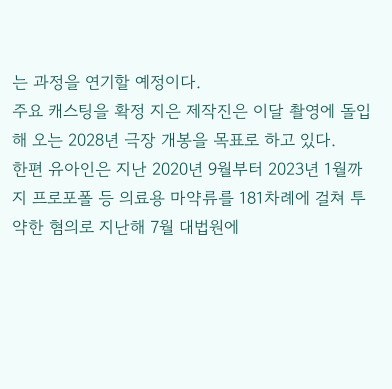는 과정을 연기할 예정이다.
주요 캐스팅을 확정 지은 제작진은 이달 촬영에 돌입해 오는 2028년 극장 개봉을 목표로 하고 있다.
한편 유아인은 지난 2020년 9월부터 2023년 1월까지 프로포폴 등 의료용 마약류를 181차례에 걸쳐 투약한 혐의로 지난해 7월 대법원에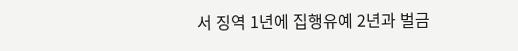서 징역 1년에 집행유예 2년과 벌금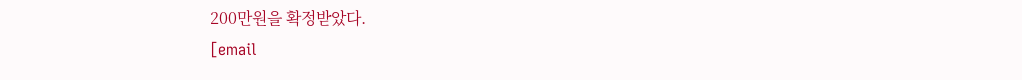200만원을 확정받았다.
[email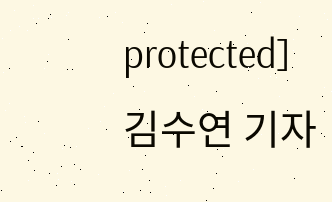protected]
김수연 기자